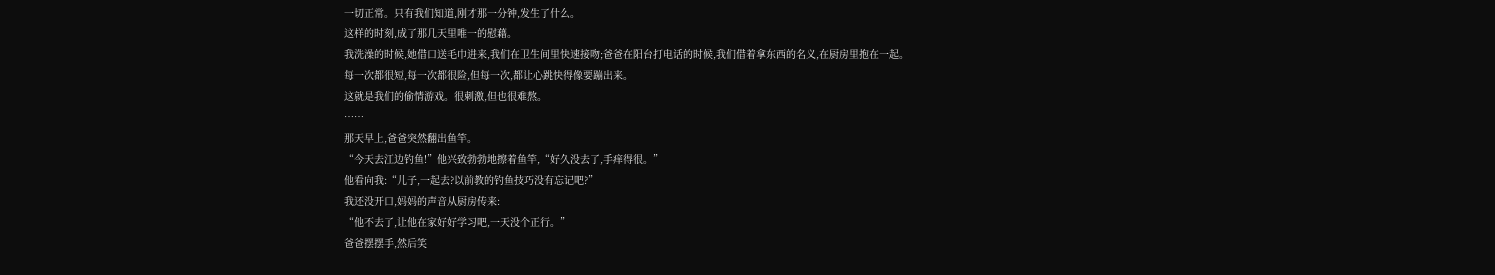一切正常。只有我们知道,刚才那一分钟,发生了什么。
这样的时刻,成了那几天里唯一的慰藉。
我洗澡的时候,她借口送毛巾进来,我们在卫生间里快速接吻;爸爸在阳台打电话的时候,我们借着拿东西的名义,在厨房里抱在一起。
每一次都很短,每一次都很险,但每一次,都让心跳快得像要蹦出来。
这就是我们的偷情游戏。很刺激,但也很难熬。
……
那天早上,爸爸突然翻出鱼竿。
“今天去江边钓鱼!”他兴致勃勃地擦着鱼竿,“好久没去了,手痒得很。”
他看向我:“儿子,一起去?以前教的钓鱼技巧没有忘记吧?”
我还没开口,妈妈的声音从厨房传来:
“他不去了,让他在家好好学习吧,一天没个正行。”
爸爸摆摆手,然后笑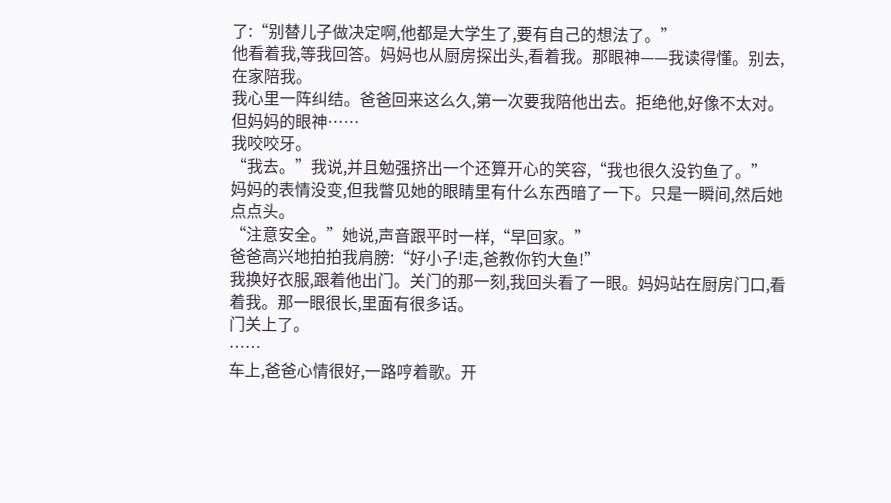了:“别替儿子做决定啊,他都是大学生了,要有自己的想法了。”
他看着我,等我回答。妈妈也从厨房探出头,看着我。那眼神——我读得懂。别去,在家陪我。
我心里一阵纠结。爸爸回来这么久,第一次要我陪他出去。拒绝他,好像不太对。但妈妈的眼神……
我咬咬牙。
“我去。”我说,并且勉强挤出一个还算开心的笑容,“我也很久没钓鱼了。”
妈妈的表情没变,但我瞥见她的眼睛里有什么东西暗了一下。只是一瞬间,然后她点点头。
“注意安全。”她说,声音跟平时一样,“早回家。”
爸爸高兴地拍拍我肩膀:“好小子!走,爸教你钓大鱼!”
我换好衣服,跟着他出门。关门的那一刻,我回头看了一眼。妈妈站在厨房门口,看着我。那一眼很长,里面有很多话。
门关上了。
……
车上,爸爸心情很好,一路哼着歌。开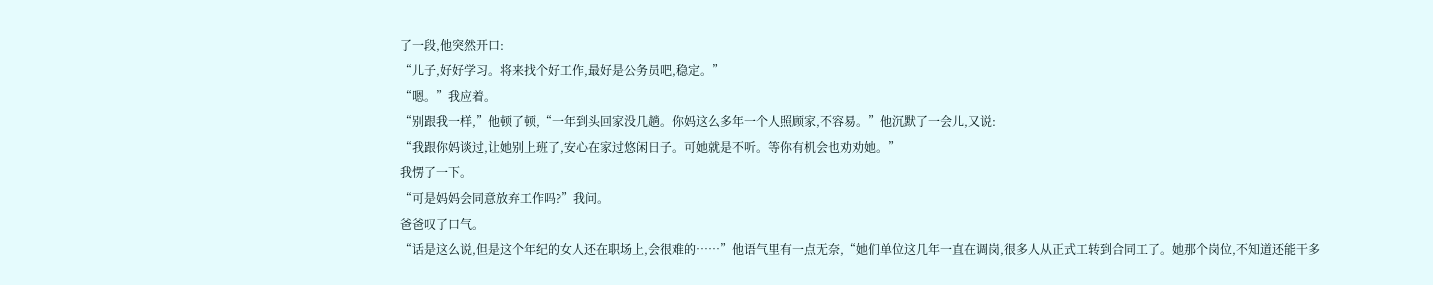了一段,他突然开口:
“儿子,好好学习。将来找个好工作,最好是公务员吧,稳定。”
“嗯。”我应着。
“别跟我一样,”他顿了顿,“一年到头回家没几趟。你妈这么多年一个人照顾家,不容易。”他沉默了一会儿,又说:
“我跟你妈谈过,让她别上班了,安心在家过悠闲日子。可她就是不听。等你有机会也劝劝她。”
我愣了一下。
“可是妈妈会同意放弃工作吗?”我问。
爸爸叹了口气。
“话是这么说,但是这个年纪的女人还在职场上,会很难的……”他语气里有一点无奈,“她们单位这几年一直在调岗,很多人从正式工转到合同工了。她那个岗位,不知道还能干多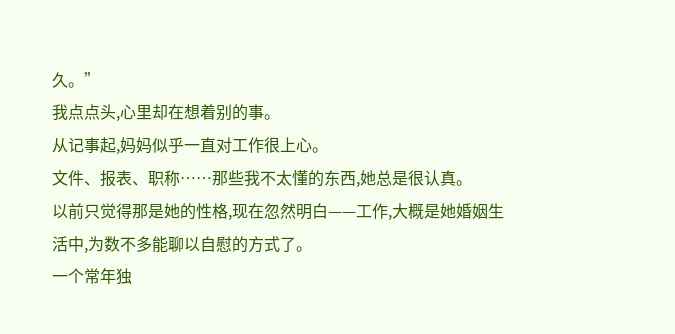久。”
我点点头,心里却在想着别的事。
从记事起,妈妈似乎一直对工作很上心。
文件、报表、职称……那些我不太懂的东西,她总是很认真。
以前只觉得那是她的性格,现在忽然明白——工作,大概是她婚姻生活中,为数不多能聊以自慰的方式了。
一个常年独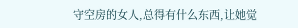守空房的女人,总得有什么东西,让她觉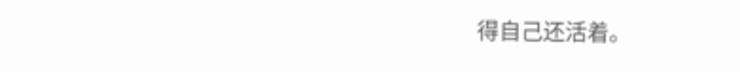得自己还活着。